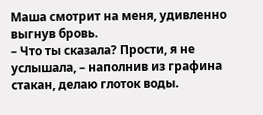Маша смотрит на меня, удивленно выгнув бровь.
– Что ты сказала? Прости, я не услышала, – наполнив из графина стакан, делаю глоток воды.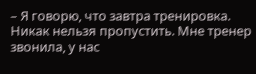– Я говорю, что завтра тренировка. Никак нельзя пропустить. Мне тренер звонила, у нас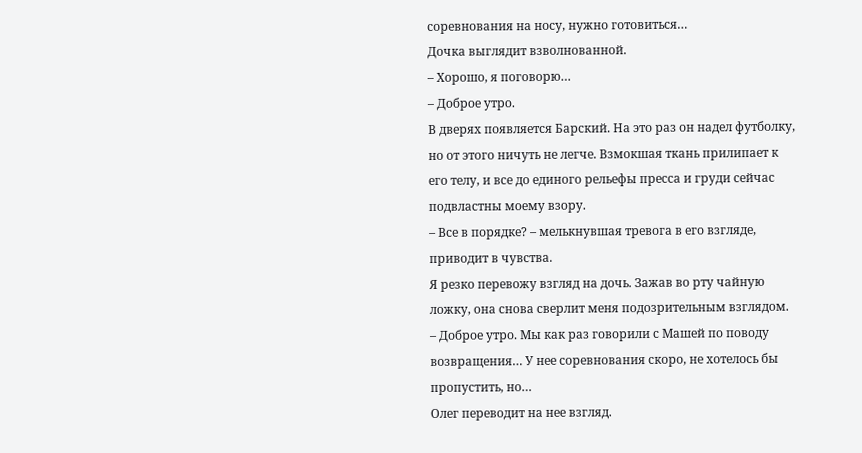соревнования на носу, нужно готовиться…
Дочка выглядит взволнованной.
– Хорошо, я поговорю…
– Доброе утро.
В дверях появляется Барский. На это раз он надел футболку, но от этого ничуть не легче. Взмокшая ткань прилипает к его телу, и все до единого рельефы пресса и груди сейчас подвластны моему взору.
– Все в порядке? – мелькнувшая тревога в его взгляде, приводит в чувства.
Я резко перевожу взгляд на дочь. Зажав во рту чайную ложку, она снова сверлит меня подозрительным взглядом.
– Доброе утро. Мы как раз говорили с Машей по поводу возвращения… У нее соревнования скоро, не хотелось бы пропустить, но…
Олег переводит на нее взгляд.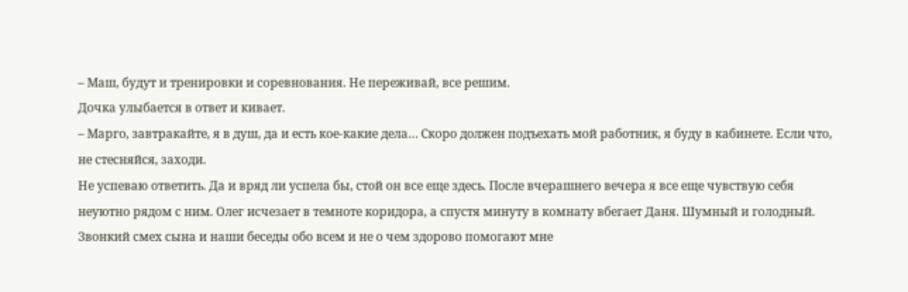– Маш, будут и тренировки и соревнования. Не переживай, все решим.
Дочка улыбается в ответ и кивает.
– Марго, завтракайте, я в душ, да и есть кое-какие дела… Скоро должен подъехать мой работник, я буду в кабинете. Если что, не стесняйся, заходи.
Не успеваю ответить. Да и вряд ли успела бы, стой он все еще здесь. После вчерашнего вечера я все еще чувствую себя неуютно рядом с ним. Олег исчезает в темноте коридора, а спустя минуту в комнату вбегает Даня. Шумный и голодный. Звонкий смех сына и наши беседы обо всем и не о чем здорово помогают мне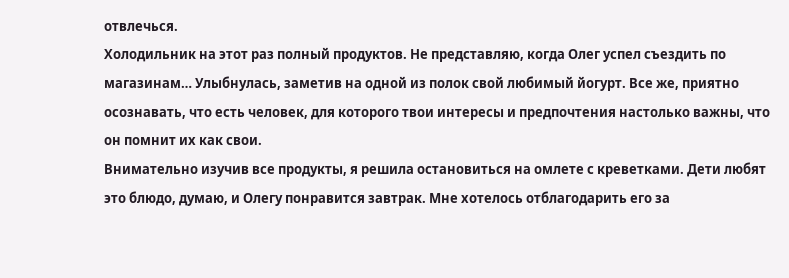отвлечься.
Холодильник на этот раз полный продуктов. Не представляю, когда Олег успел съездить по магазинам… Улыбнулась, заметив на одной из полок свой любимый йогурт. Все же, приятно осознавать, что есть человек, для которого твои интересы и предпочтения настолько важны, что он помнит их как свои.
Внимательно изучив все продукты, я решила остановиться на омлете с креветками. Дети любят это блюдо, думаю, и Олегу понравится завтрак. Мне хотелось отблагодарить его за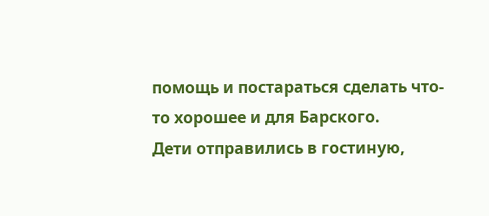помощь и постараться сделать что-то хорошее и для Барского.
Дети отправились в гостиную,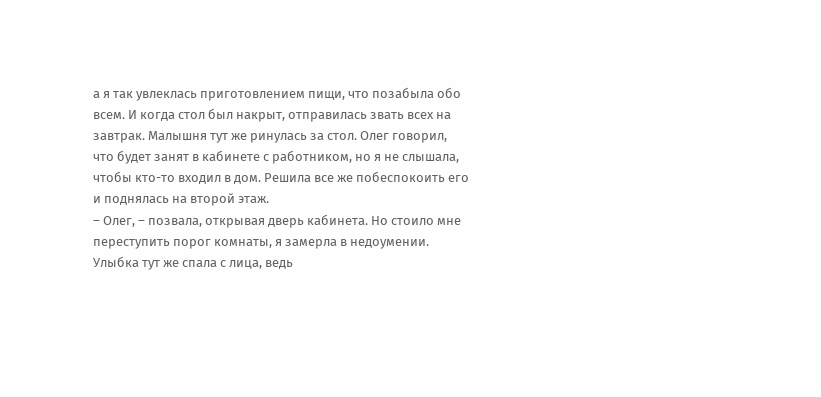а я так увлеклась приготовлением пищи, что позабыла обо всем. И когда стол был накрыт, отправилась звать всех на завтрак. Малышня тут же ринулась за стол. Олег говорил, что будет занят в кабинете с работником, но я не слышала, чтобы кто-то входил в дом. Решила все же побеспокоить его и поднялась на второй этаж.
– Олег, – позвала, открывая дверь кабинета. Но стоило мне переступить порог комнаты, я замерла в недоумении. Улыбка тут же спала с лица, ведь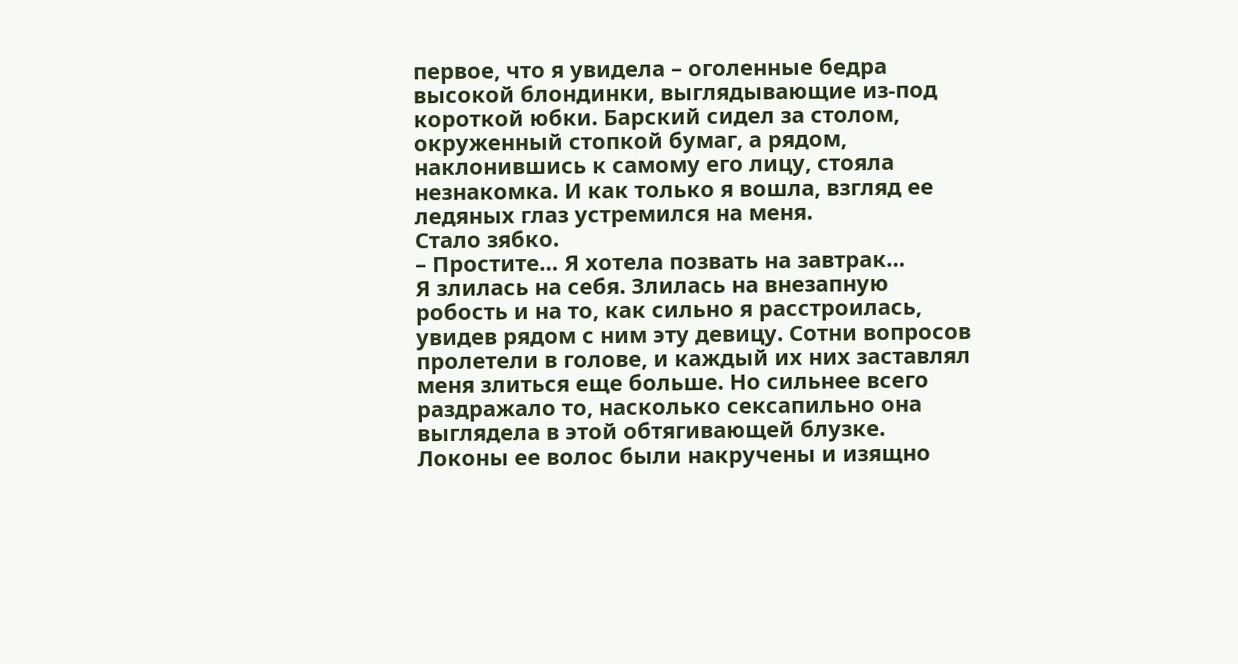первое, что я увидела – оголенные бедра высокой блондинки, выглядывающие из-под короткой юбки. Барский сидел за столом, окруженный стопкой бумаг, а рядом, наклонившись к самому его лицу, стояла незнакомка. И как только я вошла, взгляд ее ледяных глаз устремился на меня.
Стало зябко.
– Простите… Я хотела позвать на завтрак…
Я злилась на себя. Злилась на внезапную робость и на то, как сильно я расстроилась, увидев рядом с ним эту девицу. Сотни вопросов пролетели в голове, и каждый их них заставлял меня злиться еще больше. Но сильнее всего раздражало то, насколько сексапильно она выглядела в этой обтягивающей блузке. Локоны ее волос были накручены и изящно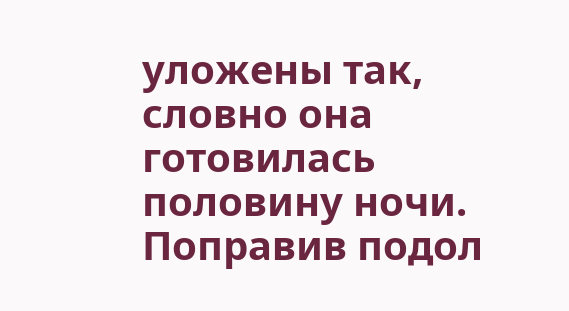уложены так, словно она готовилась половину ночи. Поправив подол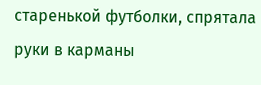старенькой футболки, спрятала руки в карманы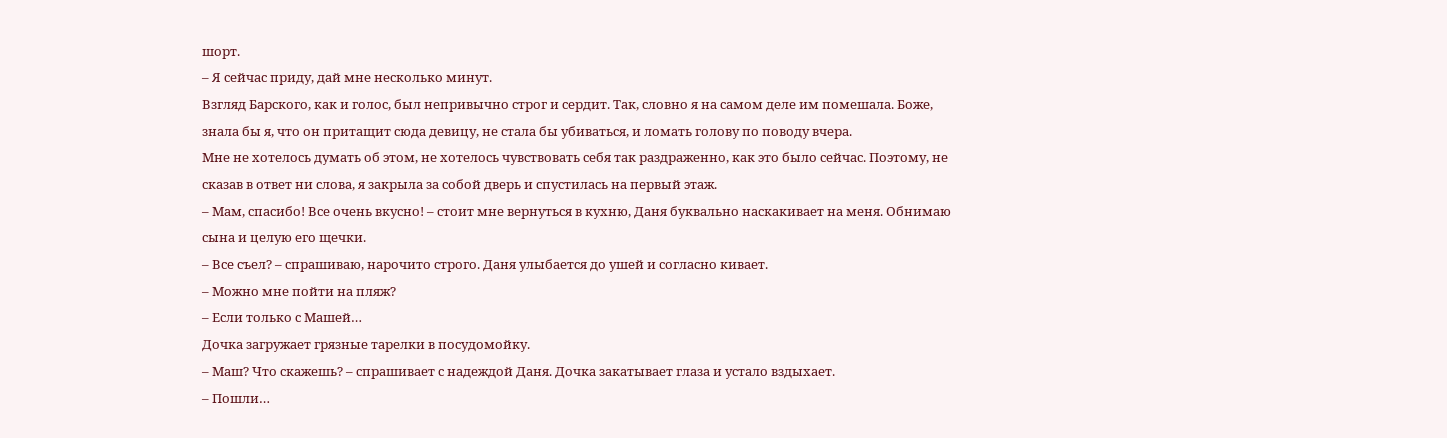шорт.
– Я сейчас приду, дай мне несколько минут.
Взгляд Барского, как и голос, был непривычно строг и сердит. Так, словно я на самом деле им помешала. Боже, знала бы я, что он притащит сюда девицу, не стала бы убиваться, и ломать голову по поводу вчера.
Мне не хотелось думать об этом, не хотелось чувствовать себя так раздраженно, как это было сейчас. Поэтому, не сказав в ответ ни слова, я закрыла за собой дверь и спустилась на первый этаж.
– Мам, спасибо! Все очень вкусно! – стоит мне вернуться в кухню, Даня буквально наскакивает на меня. Обнимаю сына и целую его щечки.
– Все съел? – спрашиваю, нарочито строго. Даня улыбается до ушей и согласно кивает.
– Можно мне пойти на пляж?
– Если только с Машей…
Дочка загружает грязные тарелки в посудомойку.
– Маш? Что скажешь? – спрашивает с надеждой Даня. Дочка закатывает глаза и устало вздыхает.
– Пошли…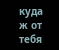куда ж от тебя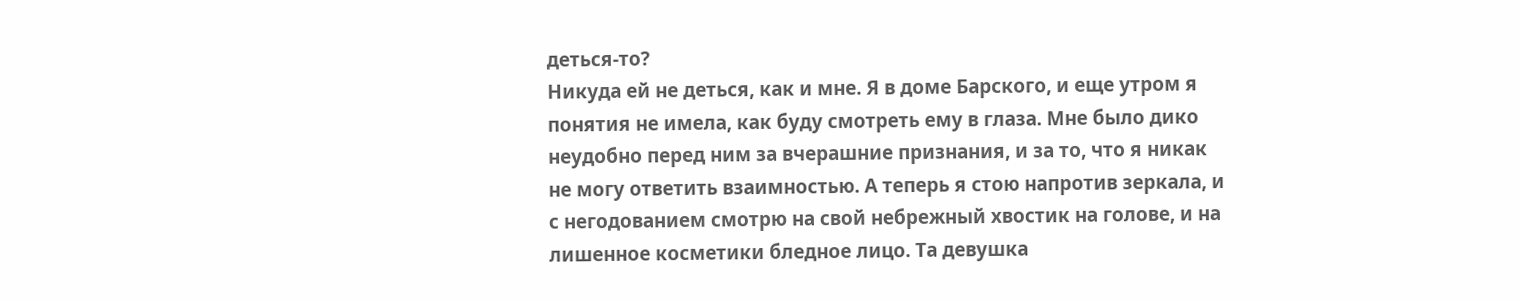деться-то?
Никуда ей не деться, как и мне. Я в доме Барского, и еще утром я понятия не имела, как буду смотреть ему в глаза. Мне было дико неудобно перед ним за вчерашние признания, и за то, что я никак не могу ответить взаимностью. А теперь я стою напротив зеркала, и с негодованием смотрю на свой небрежный хвостик на голове, и на лишенное косметики бледное лицо. Та девушка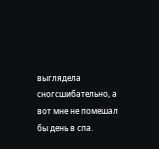выглядела сногсшибательно, а вот мне не помешал бы день в спа.